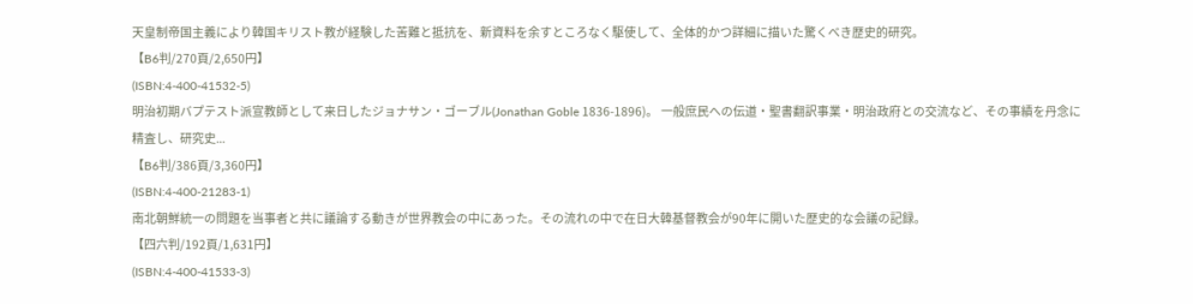天皇制帝国主義により韓国キリスト教が経験した苦難と抵抗を、新資料を余すところなく駆使して、全体的かつ詳細に描いた驚くべき歴史的研究。
【B6判/270頁/2,650円】
(ISBN:4-400-41532-5)
明治初期バプテスト派宣教師として来日したジョナサン・ゴーブル(Jonathan Goble 1836-1896)。 一般庶民への伝道・聖書翻訳事業・明治政府との交流など、その事績を丹念に精査し、研究史...
【B6判/386頁/3,360円】
(ISBN:4-400-21283-1)
南北朝鮮統一の問題を当事者と共に議論する動きが世界教会の中にあった。その流れの中で在日大韓基督教会が90年に開いた歴史的な会議の記録。
【四六判/192頁/1,631円】
(ISBN:4-400-41533-3)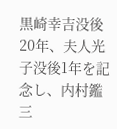黒崎幸吉没後20年、夫人光子没後1年を記念し、内村鑑三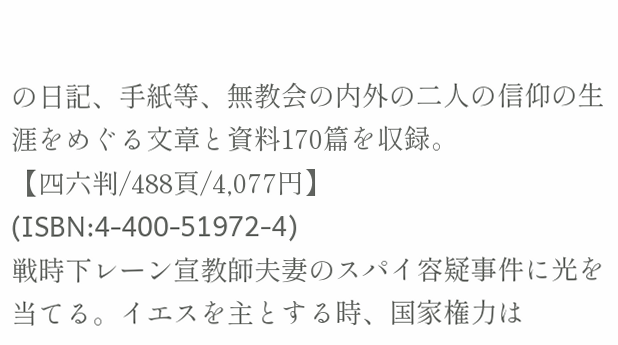の日記、手紙等、無教会の内外の二人の信仰の生涯をめぐる文章と資料170篇を収録。
【四六判/488頁/4,077円】
(ISBN:4-400-51972-4)
戦時下レーン宣教師夫妻のスパイ容疑事件に光を当てる。イエスを主とする時、国家権力は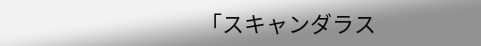「スキャンダラス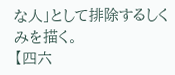な人」として排除するしくみを描く。
【四六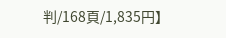判/168頁/1,835円】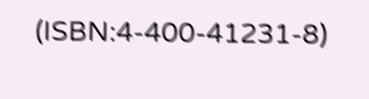(ISBN:4-400-41231-8)